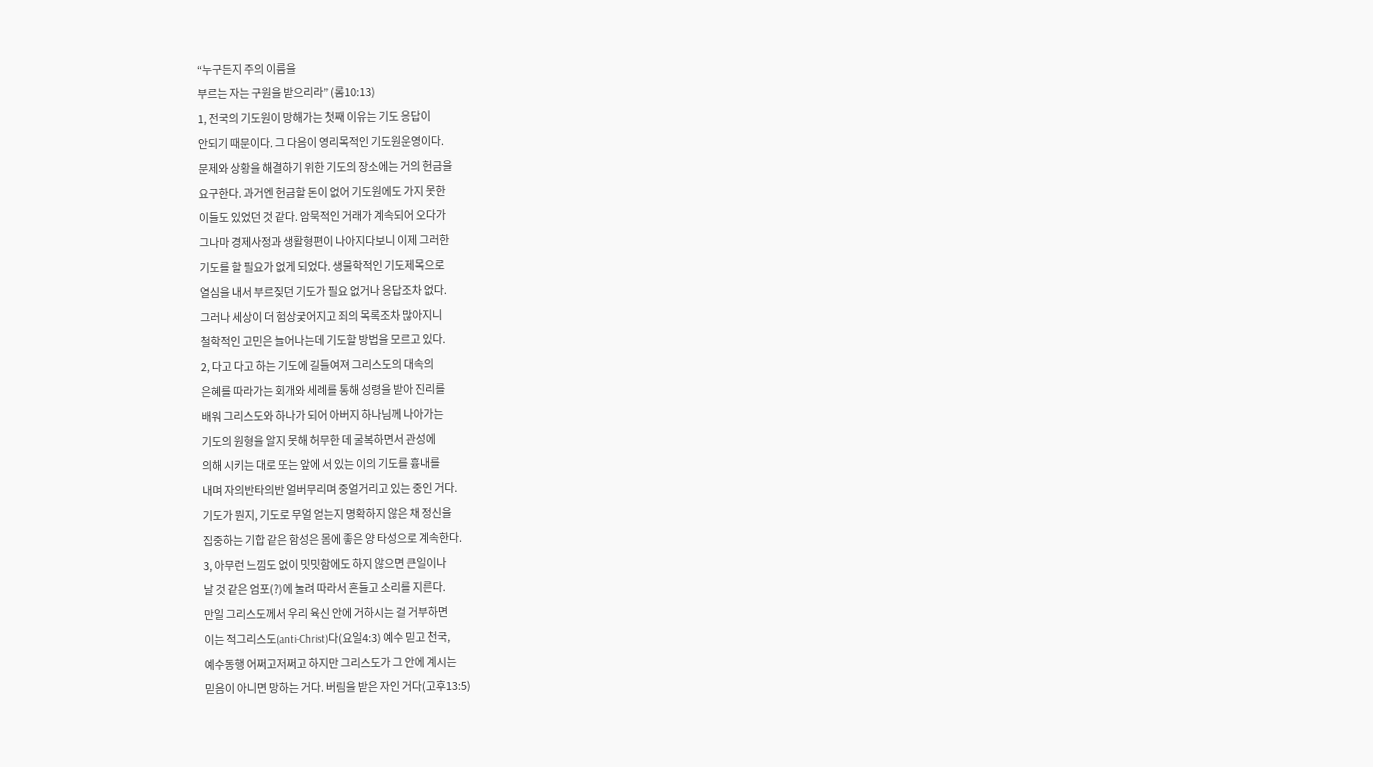“누구든지 주의 이름을
부르는 자는 구원을 받으리라” (롬10:13)
1, 전국의 기도원이 망해가는 첫째 이유는 기도 응답이
안되기 때문이다. 그 다음이 영리목적인 기도원운영이다.
문제와 상황을 해결하기 위한 기도의 장소에는 거의 헌금을
요구한다. 과거엔 헌금할 돈이 없어 기도원에도 가지 못한
이들도 있었던 것 같다. 암묵적인 거래가 계속되어 오다가
그나마 경제사정과 생활형편이 나아지다보니 이제 그러한
기도를 할 필요가 없게 되었다. 생물학적인 기도제목으로
열심을 내서 부르짖던 기도가 필요 없거나 응답조차 없다.
그러나 세상이 더 험상궂어지고 죄의 목록조차 많아지니
철학적인 고민은 늘어나는데 기도할 방법을 모르고 있다.
2, 다고 다고 하는 기도에 길들여져 그리스도의 대속의
은혜를 따라가는 회개와 세례를 통해 성령을 받아 진리를
배워 그리스도와 하나가 되어 아버지 하나님께 나아가는
기도의 원형을 알지 못해 허무한 데 굴복하면서 관성에
의해 시키는 대로 또는 앞에 서 있는 이의 기도를 흉내를
내며 자의반타의반 얼버무리며 중얼거리고 있는 중인 거다.
기도가 뭔지, 기도로 무얼 얻는지 명확하지 않은 채 정신을
집중하는 기합 같은 함성은 몸에 좋은 양 타성으로 계속한다.
3, 아무런 느낌도 없이 밋밋함에도 하지 않으면 큰일이나
날 것 같은 엄포(?)에 눌려 따라서 흔들고 소리를 지른다.
만일 그리스도께서 우리 육신 안에 거하시는 걸 거부하면
이는 적그리스도(anti-Christ)다(요일4:3) 예수 믿고 천국,
예수동행 어쩌고저쩌고 하지만 그리스도가 그 안에 계시는
믿음이 아니면 망하는 거다. 버림을 받은 자인 거다(고후13:5)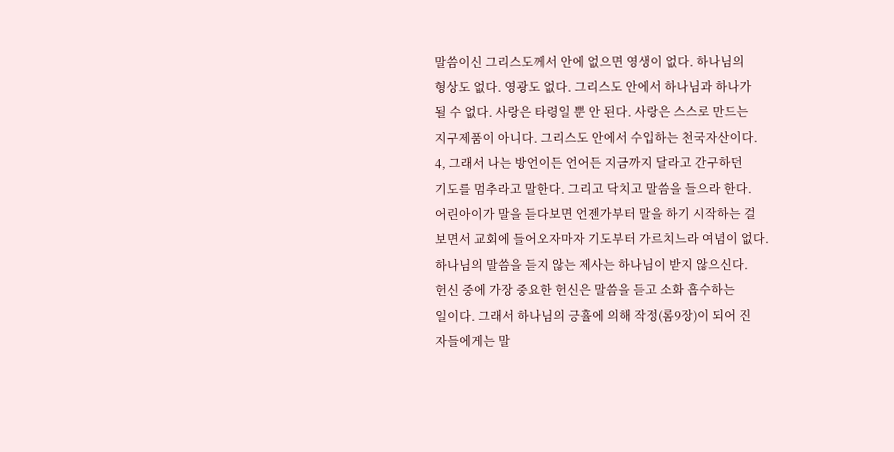말씀이신 그리스도께서 안에 없으면 영생이 없다. 하나님의
형상도 없다. 영광도 없다. 그리스도 안에서 하나님과 하나가
될 수 없다. 사랑은 타령일 뿐 안 된다. 사랑은 스스로 만드는
지구제품이 아니다. 그리스도 안에서 수입하는 천국자산이다.
4, 그래서 나는 방언이든 언어든 지금까지 달라고 간구하던
기도를 멈추라고 말한다. 그리고 닥치고 말씀을 들으라 한다.
어린아이가 말을 듣다보면 언젠가부터 말을 하기 시작하는 걸
보면서 교회에 들어오자마자 기도부터 가르치느라 여념이 없다.
하나님의 말씀을 듣지 않는 제사는 하나님이 받지 않으신다.
헌신 중에 가장 중요한 헌신은 말씀을 듣고 소화 흡수하는
일이다. 그래서 하나님의 긍휼에 의해 작정(롬9장)이 되어 진
자들에게는 말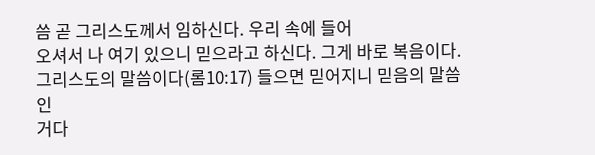씀 곧 그리스도께서 임하신다. 우리 속에 들어
오셔서 나 여기 있으니 믿으라고 하신다. 그게 바로 복음이다.
그리스도의 말씀이다(롬10:17) 들으면 믿어지니 믿음의 말씀인
거다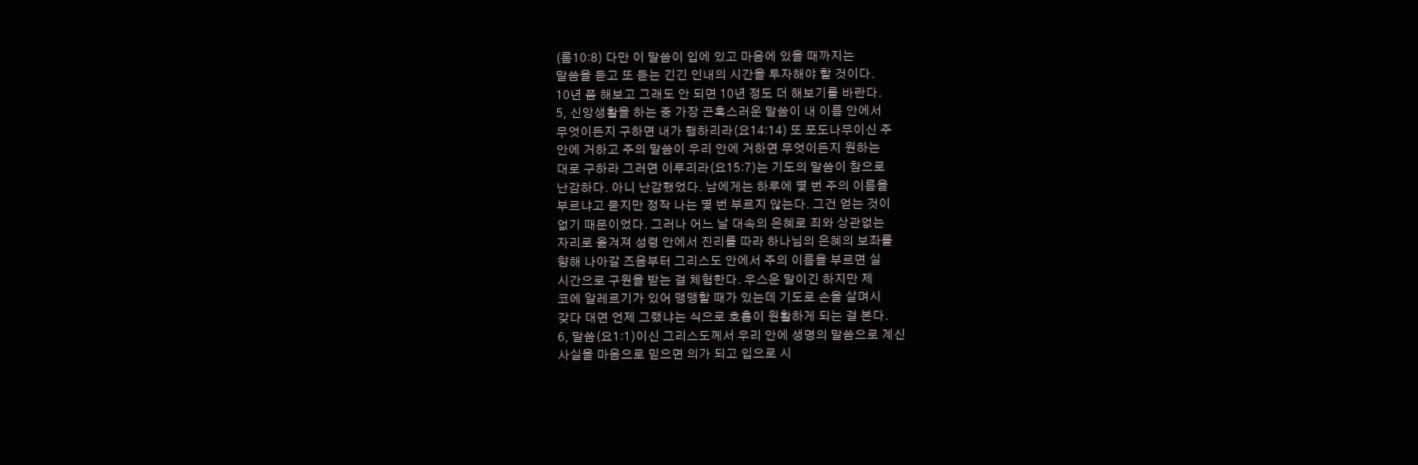(롬10:8) 다만 이 말씀이 입에 있고 마음에 있을 때까지는
말씀을 듣고 또 듣는 긴긴 인내의 시간을 투자해야 할 것이다.
10년 쯤 해보고 그래도 안 되면 10년 정도 더 해보기를 바란다.
5, 신앙생활을 하는 중 가장 곤혹스러운 말씀이 내 이름 안에서
무엇이든지 구하면 내가 행하리라(요14:14) 또 포도나무이신 주
안에 거하고 주의 말씀이 우리 안에 거하면 무엇이든지 원하는
대로 구하라 그러면 이루리라(요15:7)는 기도의 말씀이 참으로
난감하다. 아니 난감했었다. 남에게는 하루에 몇 번 주의 이름을
부르냐고 묻지만 정작 나는 몇 번 부르지 않는다. 그건 얻는 것이
없기 때문이었다. 그러나 어느 날 대속의 은혜로 죄와 상관없는
자리로 옮겨져 성령 안에서 진리를 따라 하나님의 은혜의 보좌를
향해 나아갈 즈음부터 그리스도 안에서 주의 이름을 부르면 실
시간으로 구원을 받는 걸 체험한다. 우스운 말이긴 하지만 제
코에 알레르기가 있어 맹맹할 때가 있는데 기도로 손을 살며시
갖다 대면 언제 그랬냐는 식으로 호흡이 원활하게 되는 걸 본다.
6, 말씀(요1:1)이신 그리스도께서 우리 안에 생명의 말씀으로 계신
사실을 마음으로 믿으면 의가 되고 입으로 시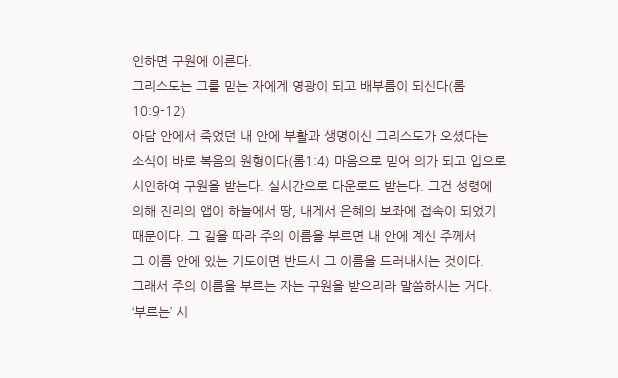인하면 구원에 이른다.
그리스도는 그를 믿는 자에게 영광이 되고 배부름이 되신다(롬10:9-12)
아담 안에서 죽었던 내 안에 부활과 생명이신 그리스도가 오셨다는
소식이 바로 복음의 원형이다(롬1:4) 마음으로 믿어 의가 되고 입으로
시인하여 구원을 받는다. 실시간으로 다운로드 받는다. 그건 성령에
의해 진리의 앱이 하늘에서 땅, 내게서 은혜의 보좌에 접속이 되었기
때문이다. 그 길을 따라 주의 이름을 부르면 내 안에 계신 주께서
그 이름 안에 있는 기도이면 반드시 그 이름을 드러내시는 것이다.
그래서 주의 이름을 부르는 자는 구원을 받으리라 말씀하시는 거다.
‘부르는’ 시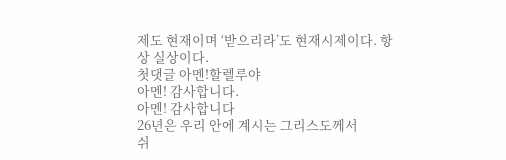제도 현재이며 ‘받으리라’도 현재시제이다. 항상 실상이다.
첫댓글 아멘!할렐루야
아멘! 감사합니다.
아멘! 감사합니다
26년은 우리 안에 계시는 그리스도께서
쉬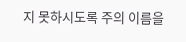지 못하시도록 주의 이름을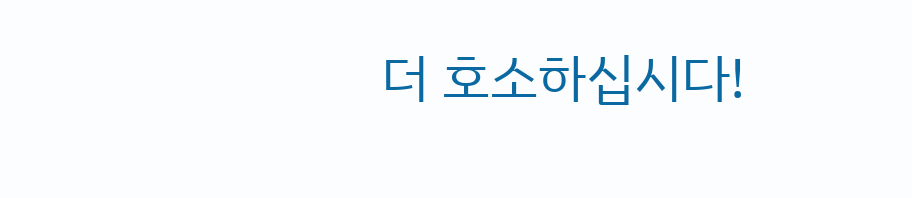더 호소하십시다!